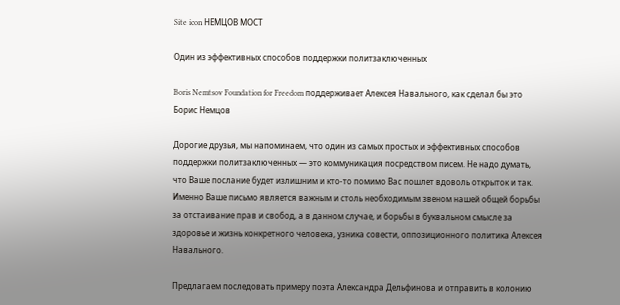Site icon НЕМЦОВ МОСТ

Один из эффективных способов поддержки политзаключенных

Boris Nemtsov Foundation for Freedom поддерживает Алексея Навального, как сделал бы это Борис Немцов

Дорогие друзья, мы напоминаем, что один из самых простых и эффективных способов поддержки политзаключенных — это коммуникация посредством писем. Не надо думать, что Ваше послание будет излишним и кто-то помимо Вас пошлет вдоволь открыток и так.
Именно Ваше письмо является важным и столь необходимым звеном нашей общей борьбы за отстаивание прав и свобод, а в данном случае, и борьбы в буквальном смысле за здоровье и жизнь конкретного человека, узника совести, оппозиционного политика Алексея Навального.

Предлагаем последовать примеру поэта Александра Дельфинова и отправить в колонию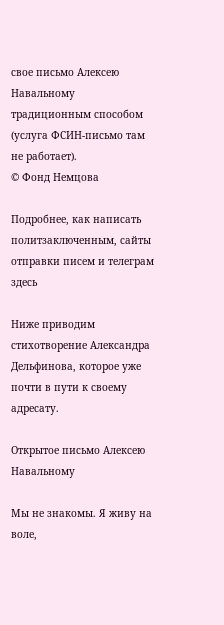свое письмо Алексею Навальному традиционным способом
(услуга ФСИН-письмо там не работает).
© Фонд Немцова

Подробнее, как написать политзаключенным, сайты отправки писем и телеграм здесь

Ниже приводим стихотворение Александра Дельфинова, которое уже почти в пути к своему адресату.

Открытое письмо Алексею Навальному

Мы не знакомы. Я живу на воле,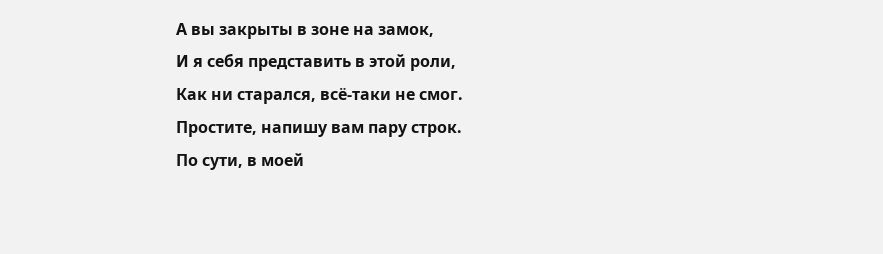А вы закрыты в зоне на замок,
И я себя представить в этой роли,
Как ни старался, всё-таки не смог.
Простите, напишу вам пару строк.
По сути, в моей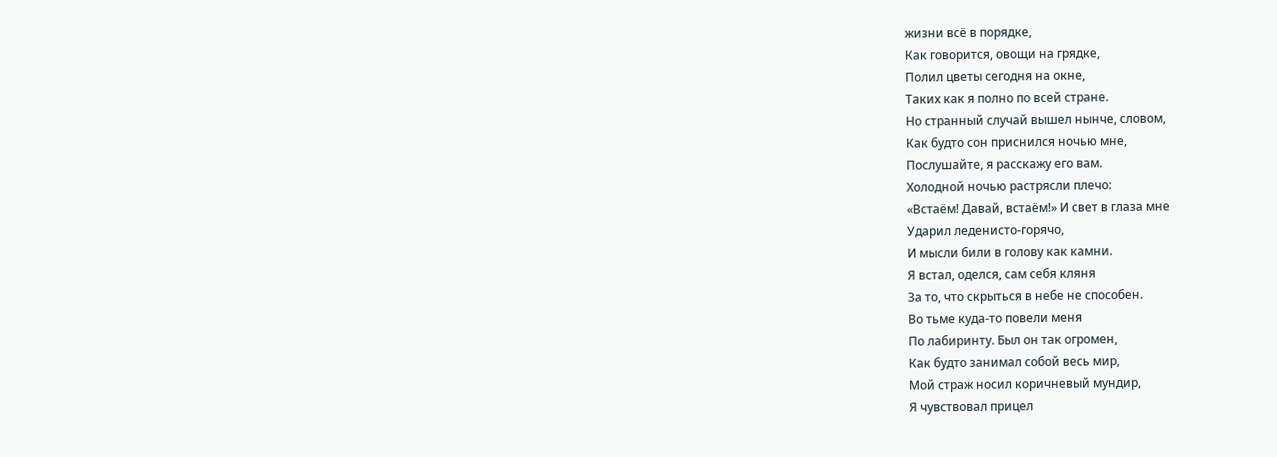жизни всё в порядке,
Как говорится, овощи на грядке,
Полил цветы сегодня на окне,
Таких как я полно по всей стране.
Но странный случай вышел нынче, словом,
Как будто сон приснился ночью мне,
Послушайте, я расскажу его вам.
Холодной ночью растрясли плечо:
«Встаём! Давай, встаём!» И свет в глаза мне
Ударил леденисто-горячо,
И мысли били в голову как камни.
Я встал, оделся, сам себя кляня
За то, что скрыться в небе не способен.
Во тьме куда-то повели меня
По лабиринту. Был он так огромен,
Как будто занимал собой весь мир,
Мой страж носил коричневый мундир,
Я чувствовал прицел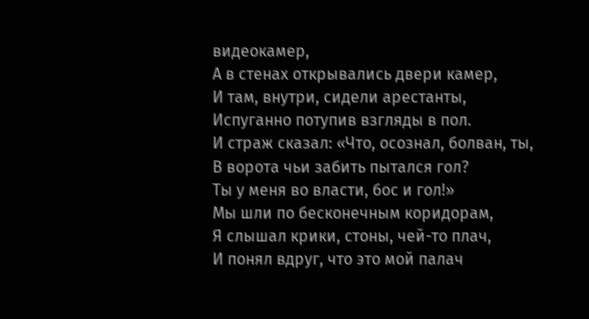видеокамер,
А в стенах открывались двери камер,
И там, внутри, сидели арестанты,
Испуганно потупив взгляды в пол.
И страж сказал: «Что, осознал, болван, ты,
В ворота чьи забить пытался гол?
Ты у меня во власти, бос и гол!»
Мы шли по бесконечным коридорам,
Я слышал крики, стоны, чей-то плач,
И понял вдруг, что это мой палач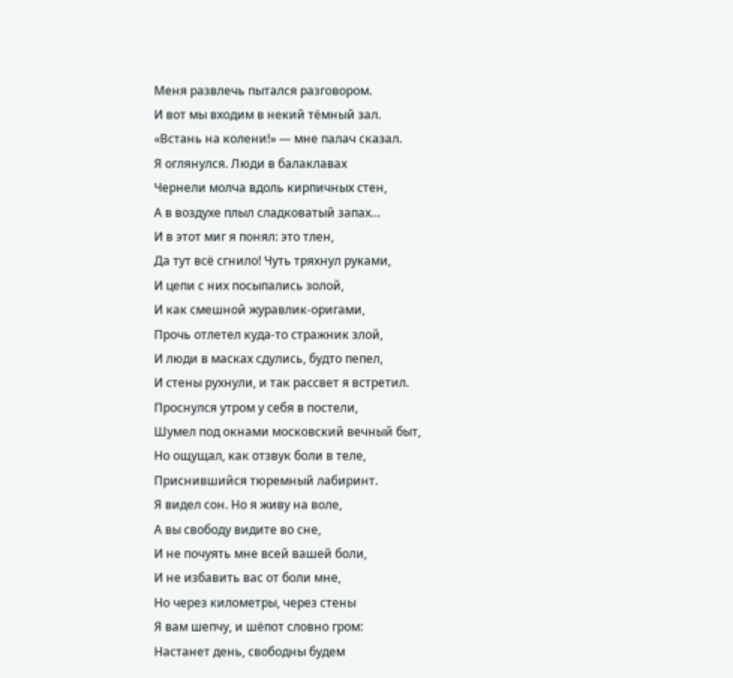Меня развлечь пытался разговором.
И вот мы входим в некий тёмный зал.
«Встань на колени!» — мне палач сказал.
Я оглянулся. Люди в балаклавах
Чернели молча вдоль кирпичных стен,
А в воздухе плыл сладковатый запах…
И в этот миг я понял: это тлен,
Да тут всё сгнило! Чуть тряхнул руками,
И цепи с них посыпались золой,
И как смешной журавлик-оригами,
Прочь отлетел куда-то стражник злой,
И люди в масках сдулись, будто пепел,
И стены рухнули, и так рассвет я встретил.
Проснулся утром у себя в постели,
Шумел под окнами московский вечный быт,
Но ощущал, как отзвук боли в теле,
Приснившийся тюремный лабиринт.
Я видел сон. Но я живу на воле,
А вы свободу видите во сне,
И не почуять мне всей вашей боли,
И не избавить вас от боли мне,
Но через километры, через стены
Я вам шепчу, и шёпот словно гром:
Настанет день, свободны будем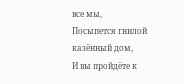все мы,
Посыпется гнилой казённый дом,
И вы пройдёте к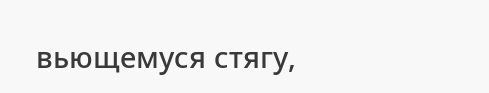вьющемуся стягу,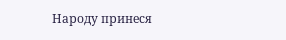Народу принеся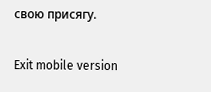свою присягу.

Exit mobile version